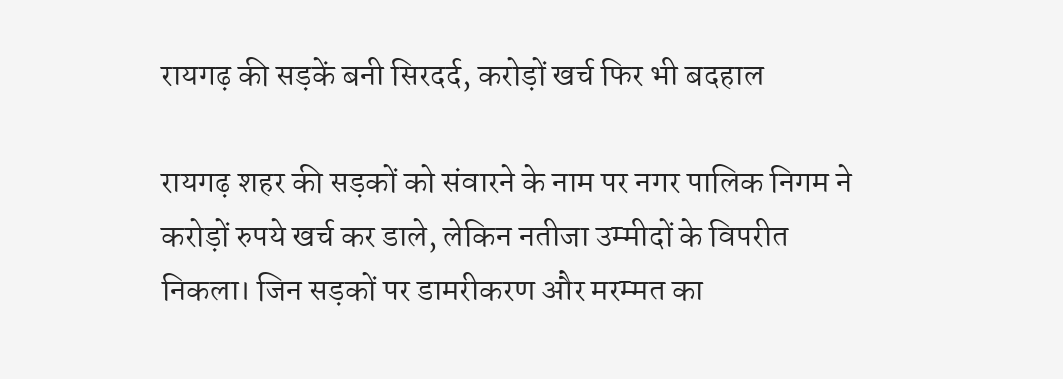रायगढ़ की सड़कें बनी सिरदर्द, करोड़ों खर्च फिर भी बदहाल

रायगढ़ शहर की सड़कों को संवारने के नाम पर नगर पालिक निगम ने करोड़ों रुपये खर्च कर डाले, लेकिन नतीजा उम्मीदों के विपरीत निकला। जिन सड़कों पर डामरीकरण और मरम्मत का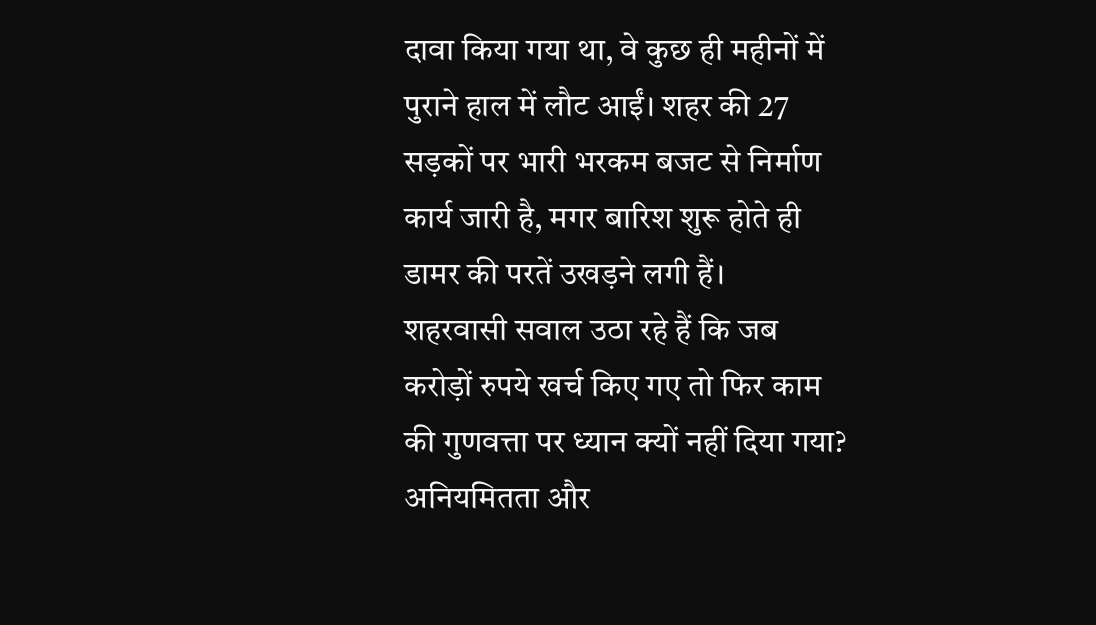दावा किया गया था, वे कुछ ही महीनों में पुराने हाल में लौट आईं। शहर की 27 सड़कों पर भारी भरकम बजट से निर्माण कार्य जारी है, मगर बारिश शुरू होते ही डामर की परतें उखड़ने लगी हैं।
शहरवासी सवाल उठा रहे हैं कि जब करोड़ों रुपये खर्च किए गए तो फिर काम की गुणवत्ता पर ध्यान क्यों नहीं दिया गया?
अनियमितता और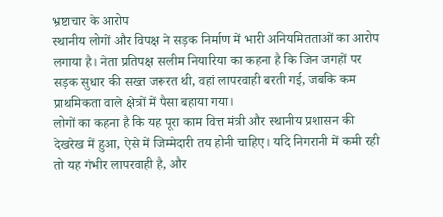भ्रष्टाचार के आरोप
स्थानीय लोगों और विपक्ष ने सड़क निर्माण में भारी अनियमितताओं का आरोप लगाया है। नेता प्रतिपक्ष सलीम नियारिया का कहना है कि जिन जगहों पर सड़क सुधार की सख्त जरूरत थी, वहां लापरवाही बरती गई, जबकि कम प्राथमिकता वाले क्षेत्रों में पैसा बहाया गया।
लोगों का कहना है कि यह पूरा काम वित्त मंत्री और स्थानीय प्रशासन की देखरेख में हुआ, ऐसे में जिम्मेदारी तय होनी चाहिए। यदि निगरानी में कमी रही तो यह गंभीर लापरवाही है, और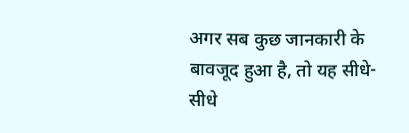अगर सब कुछ जानकारी के बावजूद हुआ है, तो यह सीधे-सीधे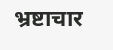भ्रष्टाचार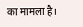का मामला है।